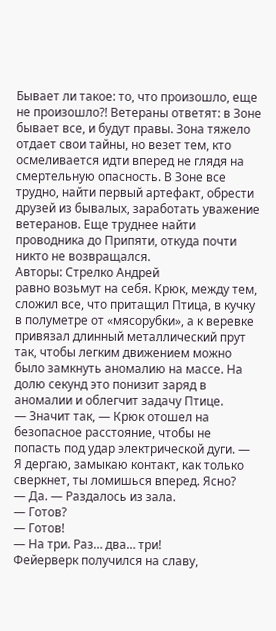Бывает ли такое: то, что произошло, еще не произошло?! Ветераны ответят: в Зоне бывает все, и будут правы. Зона тяжело отдает свои тайны, но везет тем, кто осмеливается идти вперед не глядя на смертельную опасность. В Зоне все трудно, найти первый артефакт, обрести друзей из бывалых, заработать уважение ветеранов. Еще труднее найти проводника до Припяти, откуда почти никто не возвращался.
Авторы: Стрелко Андрей
равно возьмут на себя. Крюк, между тем, сложил все, что притащил Птица, в кучку в полуметре от «мясорубки», а к веревке привязал длинный металлический прут так, чтобы легким движением можно было замкнуть аномалию на массе. На долю секунд это понизит заряд в аномалии и облегчит задачу Птице.
— Значит так, — Крюк отошел на безопасное расстояние, чтобы не попасть под удар электрической дуги. — Я дергаю, замыкаю контакт, как только сверкнет, ты ломишься вперед. Ясно?
— Да. — Раздалось из зала.
— Готов?
— Готов!
— На три. Раз… два… три!
Фейерверк получился на славу,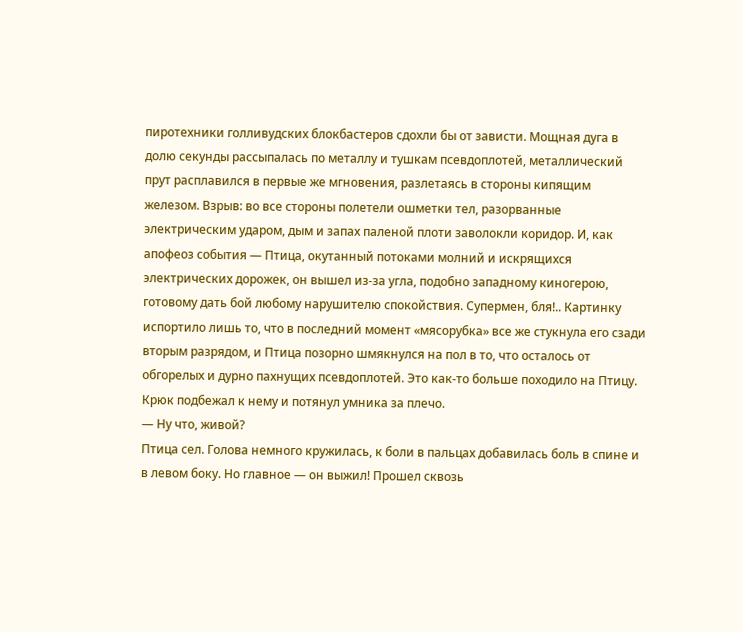пиротехники голливудских блокбастеров сдохли бы от зависти. Мощная дуга в долю секунды рассыпалась по металлу и тушкам псевдоплотей, металлический прут расплавился в первые же мгновения, разлетаясь в стороны кипящим железом. Взрыв: во все стороны полетели ошметки тел, разорванные электрическим ударом, дым и запах паленой плоти заволокли коридор. И, как апофеоз события — Птица, окутанный потоками молний и искрящихся электрических дорожек, он вышел из-за угла, подобно западному киногерою, готовому дать бой любому нарушителю спокойствия. Супермен, бля!.. Картинку испортило лишь то, что в последний момент «мясорубка» все же стукнула его сзади вторым разрядом, и Птица позорно шмякнулся на пол в то, что осталось от обгорелых и дурно пахнущих псевдоплотей. Это как-то больше походило на Птицу.
Крюк подбежал к нему и потянул умника за плечо.
— Ну что, живой?
Птица сел. Голова немного кружилась, к боли в пальцах добавилась боль в спине и в левом боку. Но главное — он выжил! Прошел сквозь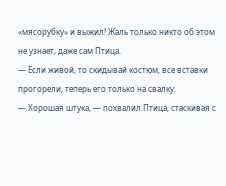«мясорубку» и выжил! Жаль только никто об этом не узнает, даже сам Птица.
— Если живой, то скидывай костюм, все вставки прогорели, теперь его только на свалку.
— Хорошая штука, — похвалил Птица, стаскивая с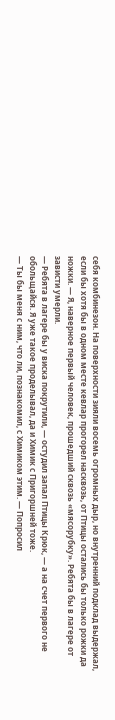себя комбинезон. На поверхности зияли восемь огромных дыр, но внутренний подклад выдержал, если бы хотя бы в одном месте кевлар прогорел насквозь, от Птицы остались бы только рожки да ножки. — Я, наверное первый человек, прошедший сквозь «мясорубку». Ребята бы в лагере от зависти умерли.
— Ребята в лагере бы у виска покрутили, — остудил запал Птицы Крюк, — а на счет первого не обольщайся. Я уже такое проделывал, да и Химик с Пригоршней тоже.
— Ты бы меня с ним, что ли, познакомил, с Химиком этим. — Попросил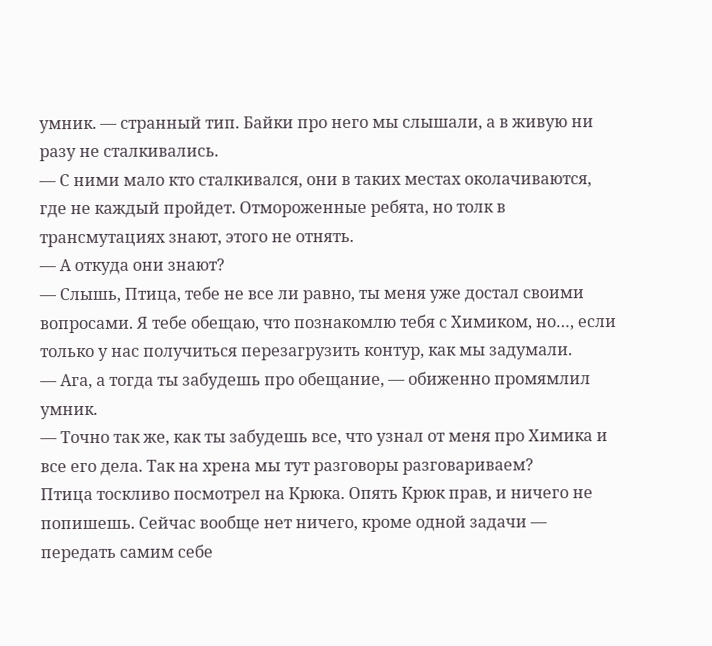умник. — странный тип. Байки про него мы слышали, а в живую ни разу не сталкивались.
— С ними мало кто сталкивался, они в таких местах околачиваются, где не каждый пройдет. Отмороженные ребята, но толк в трансмутациях знают, этого не отнять.
— А откуда они знают?
— Слышь, Птица, тебе не все ли равно, ты меня уже достал своими вопросами. Я тебе обещаю, что познакомлю тебя с Химиком, но…, если только у нас получиться перезагрузить контур, как мы задумали.
— Ага, а тогда ты забудешь про обещание, — обиженно промямлил умник.
— Точно так же, как ты забудешь все, что узнал от меня про Химика и все его дела. Так на хрена мы тут разговоры разговариваем?
Птица тоскливо посмотрел на Крюка. Опять Крюк прав, и ничего не попишешь. Сейчас вообще нет ничего, кроме одной задачи — передать самим себе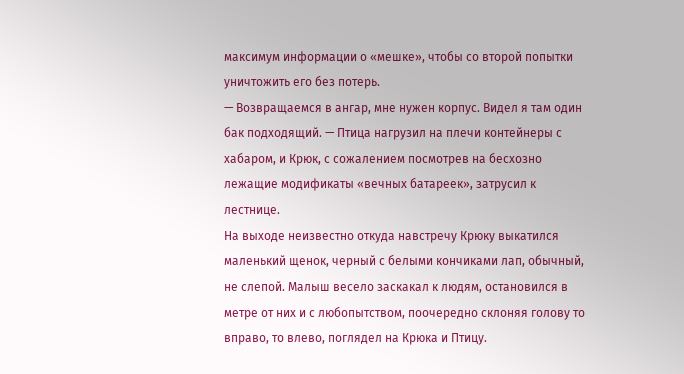максимум информации о «мешке», чтобы со второй попытки уничтожить его без потерь.
— Возвращаемся в ангар, мне нужен корпус. Видел я там один бак подходящий. — Птица нагрузил на плечи контейнеры с хабаром, и Крюк, с сожалением посмотрев на бесхозно лежащие модификаты «вечных батареек», затрусил к лестнице.
На выходе неизвестно откуда навстречу Крюку выкатился маленький щенок, черный с белыми кончиками лап, обычный, не слепой. Малыш весело заскакал к людям, остановился в метре от них и с любопытством, поочередно склоняя голову то вправо, то влево, поглядел на Крюка и Птицу.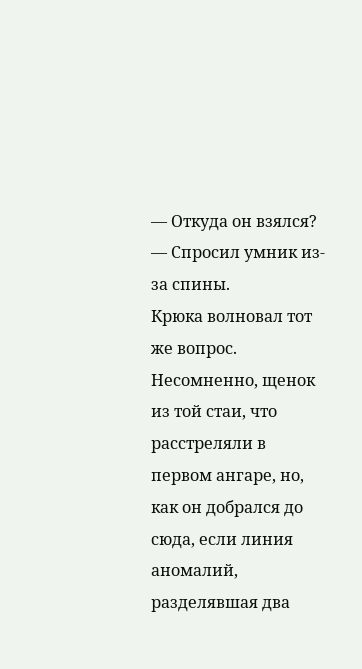— Откуда он взялся? — Спросил умник из-за спины.
Крюка волновал тот же вопрос. Несомненно, щенок из той стаи, что расстреляли в первом ангаре, но, как он добрался до сюда, если линия аномалий, разделявшая два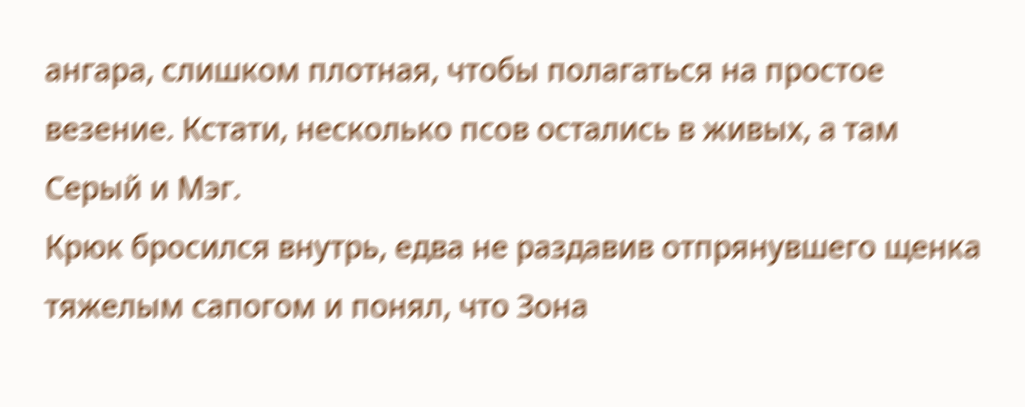ангара, слишком плотная, чтобы полагаться на простое везение. Кстати, несколько псов остались в живых, а там Серый и Мэг.
Крюк бросился внутрь, едва не раздавив отпрянувшего щенка тяжелым сапогом и понял, что Зона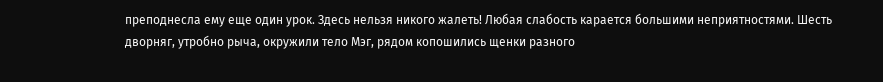преподнесла ему еще один урок. Здесь нельзя никого жалеть! Любая слабость карается большими неприятностями. Шесть дворняг, утробно рыча, окружили тело Мэг, рядом копошились щенки разного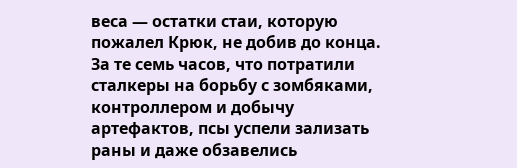веса — остатки стаи, которую пожалел Крюк, не добив до конца. За те семь часов, что потратили сталкеры на борьбу с зомбяками, контроллером и добычу артефактов, псы успели зализать раны и даже обзавелись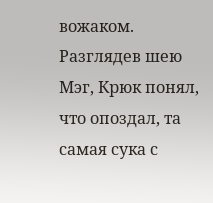вожаком.
Разглядев шею Мэг, Крюк понял, что опоздал, та самая сука с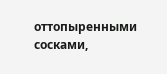оттопыренными сосками,